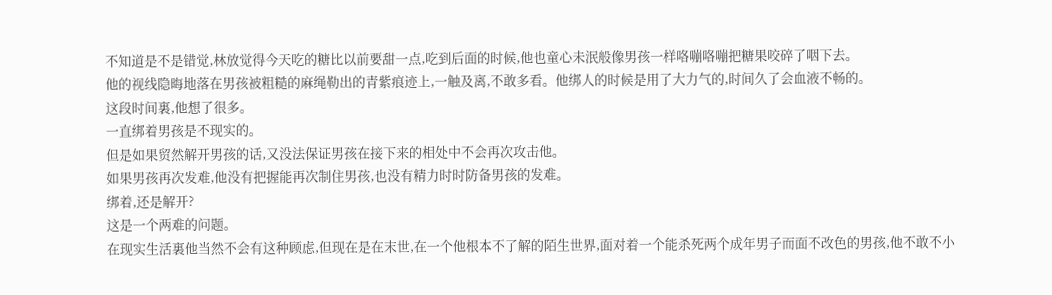不知道是不是错觉,林放觉得今天吃的糖比以前要甜一点,吃到后面的时候,他也童心未泯般像男孩一样咯嘣咯嘣把糖果咬碎了咽下去。
他的视线隐晦地落在男孩被粗糙的麻绳勒出的青紫痕迹上,一触及离,不敢多看。他绑人的时候是用了大力气的,时间久了会血液不畅的。
这段时间裏,他想了很多。
一直绑着男孩是不现实的。
但是如果贸然解开男孩的话,又没法保证男孩在接下来的相处中不会再次攻击他。
如果男孩再次发难,他没有把握能再次制住男孩,也没有精力时时防备男孩的发难。
绑着,还是解开?
这是一个两难的问题。
在现实生活裏他当然不会有这种顾虑,但现在是在末世,在一个他根本不了解的陌生世界,面对着一个能杀死两个成年男子而面不改色的男孩,他不敢不小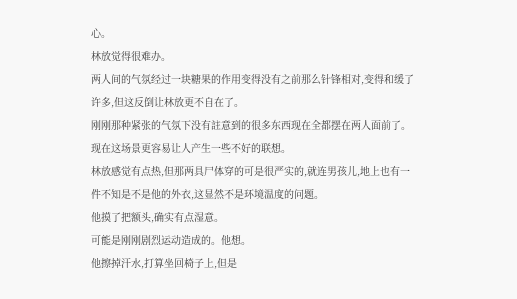心。
林放觉得很难办。
两人间的气氛经过一块糖果的作用变得没有之前那么针锋相对,变得和缓了许多,但这反倒让林放更不自在了。
刚刚那种紧张的气氛下没有註意到的很多东西现在全都摆在两人面前了。
现在这场景更容易让人产生一些不好的联想。
林放感觉有点热,但那两具尸体穿的可是很严实的,就连男孩儿,地上也有一件不知是不是他的外衣,这显然不是环境温度的问题。
他摸了把额头,确实有点湿意。
可能是刚刚剧烈运动造成的。他想。
他擦掉汗水,打算坐回椅子上,但是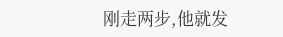刚走两步,他就发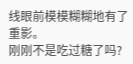线眼前模模糊糊地有了重影。
刚刚不是吃过糖了吗?